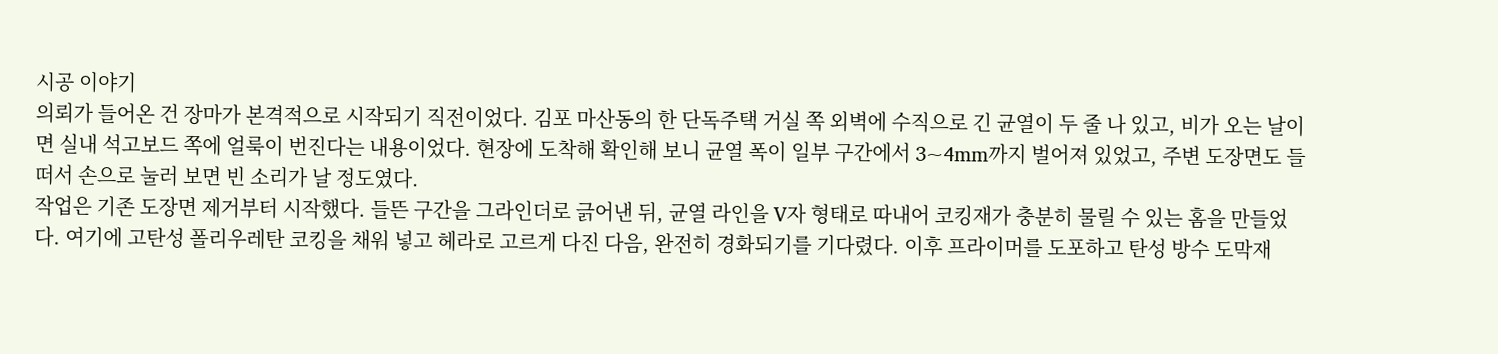시공 이야기
의뢰가 들어온 건 장마가 본격적으로 시작되기 직전이었다. 김포 마산동의 한 단독주택 거실 쪽 외벽에 수직으로 긴 균열이 두 줄 나 있고, 비가 오는 날이면 실내 석고보드 쪽에 얼룩이 번진다는 내용이었다. 현장에 도착해 확인해 보니 균열 폭이 일부 구간에서 3~4mm까지 벌어져 있었고, 주변 도장면도 들떠서 손으로 눌러 보면 빈 소리가 날 정도였다.
작업은 기존 도장면 제거부터 시작했다. 들뜬 구간을 그라인더로 긁어낸 뒤, 균열 라인을 V자 형태로 따내어 코킹재가 충분히 물릴 수 있는 홈을 만들었다. 여기에 고탄성 폴리우레탄 코킹을 채워 넣고 헤라로 고르게 다진 다음, 완전히 경화되기를 기다렸다. 이후 프라이머를 도포하고 탄성 방수 도막재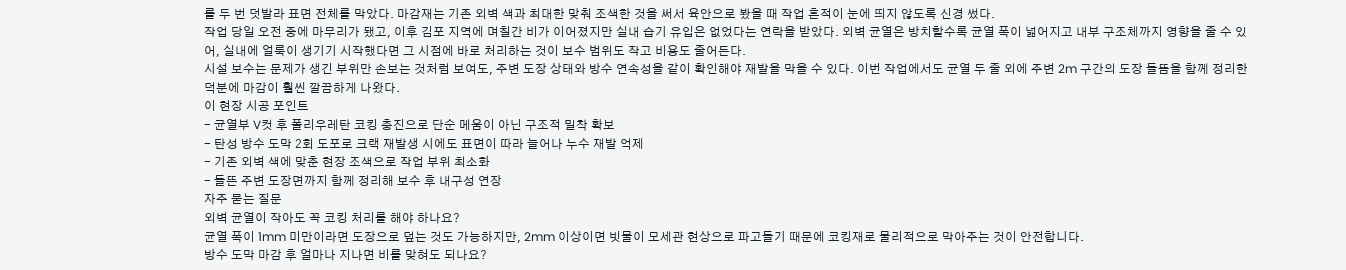를 두 번 덧발라 표면 전체를 막았다. 마감재는 기존 외벽 색과 최대한 맞춰 조색한 것을 써서 육안으로 봤을 때 작업 흔적이 눈에 띄지 않도록 신경 썼다.
작업 당일 오전 중에 마무리가 됐고, 이후 김포 지역에 며칠간 비가 이어졌지만 실내 습기 유입은 없었다는 연락을 받았다. 외벽 균열은 방치할수록 균열 폭이 넓어지고 내부 구조체까지 영향을 줄 수 있어, 실내에 얼룩이 생기기 시작했다면 그 시점에 바로 처리하는 것이 보수 범위도 작고 비용도 줄어든다.
시설 보수는 문제가 생긴 부위만 손보는 것처럼 보여도, 주변 도장 상태와 방수 연속성을 같이 확인해야 재발을 막을 수 있다. 이번 작업에서도 균열 두 줄 외에 주변 2m 구간의 도장 들뜸을 함께 정리한 덕분에 마감이 훨씬 깔끔하게 나왔다.
이 현장 시공 포인트
- 균열부 V컷 후 폴리우레탄 코킹 충진으로 단순 메움이 아닌 구조적 밀착 확보
- 탄성 방수 도막 2회 도포로 크랙 재발생 시에도 표면이 따라 늘어나 누수 재발 억제
- 기존 외벽 색에 맞춘 현장 조색으로 작업 부위 최소화
- 들뜬 주변 도장면까지 함께 정리해 보수 후 내구성 연장
자주 묻는 질문
외벽 균열이 작아도 꼭 코킹 처리를 해야 하나요?
균열 폭이 1mm 미만이라면 도장으로 덮는 것도 가능하지만, 2mm 이상이면 빗물이 모세관 현상으로 파고들기 때문에 코킹재로 물리적으로 막아주는 것이 안전합니다.
방수 도막 마감 후 얼마나 지나면 비를 맞혀도 되나요?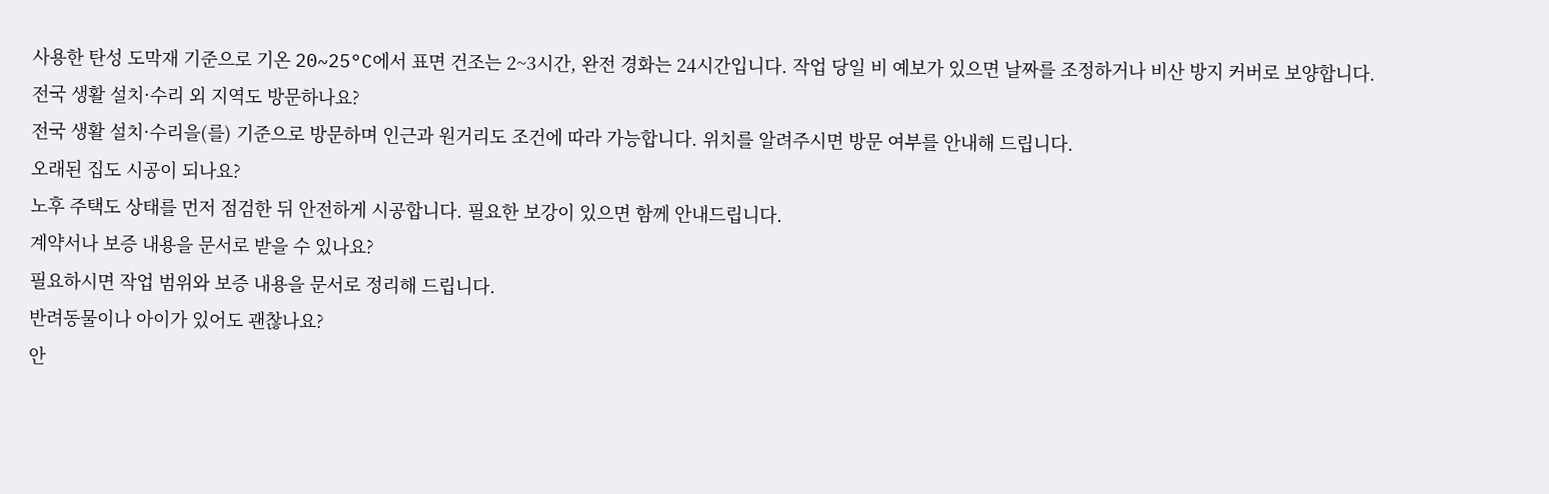사용한 탄성 도막재 기준으로 기온 20~25°C에서 표면 건조는 2~3시간, 완전 경화는 24시간입니다. 작업 당일 비 예보가 있으면 날짜를 조정하거나 비산 방지 커버로 보양합니다.
전국 생활 설치·수리 외 지역도 방문하나요?
전국 생활 설치·수리을(를) 기준으로 방문하며 인근과 원거리도 조건에 따라 가능합니다. 위치를 알려주시면 방문 여부를 안내해 드립니다.
오래된 집도 시공이 되나요?
노후 주택도 상태를 먼저 점검한 뒤 안전하게 시공합니다. 필요한 보강이 있으면 함께 안내드립니다.
계약서나 보증 내용을 문서로 받을 수 있나요?
필요하시면 작업 범위와 보증 내용을 문서로 정리해 드립니다.
반려동물이나 아이가 있어도 괜찮나요?
안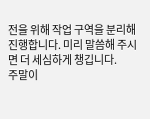전을 위해 작업 구역을 분리해 진행합니다. 미리 말씀해 주시면 더 세심하게 챙깁니다.
주말이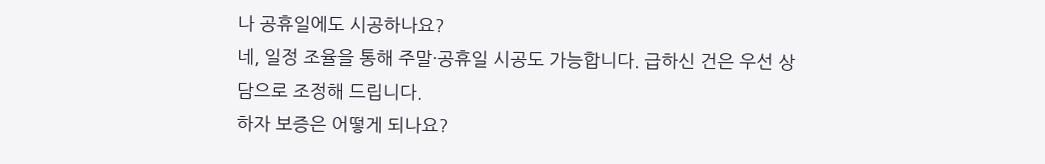나 공휴일에도 시공하나요?
네, 일정 조율을 통해 주말·공휴일 시공도 가능합니다. 급하신 건은 우선 상담으로 조정해 드립니다.
하자 보증은 어떻게 되나요?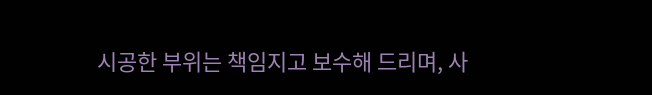시공한 부위는 책임지고 보수해 드리며, 사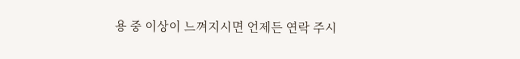용 중 이상이 느껴지시면 언제든 연락 주시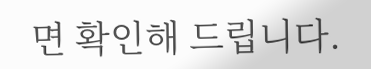면 확인해 드립니다.